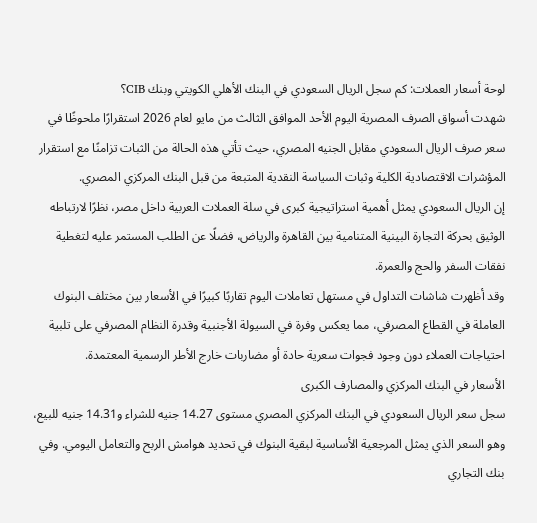لوحة أسعار العملات: كم سجل الريال السعودي في البنك الأهلي الكويتي وبنك CIB؟
شهدت أسواق الصرف المصرية اليوم الأحد الموافق الثالث من مايو لعام 2026 استقرارًا ملحوظًا في سعر صرف الريال السعودي مقابل الجنيه المصري، حيث تأتي هذه الحالة من الثبات تزامنًا مع استقرار المؤشرات الاقتصادية الكلية وثبات السياسة النقدية المتبعة من قبل البنك المركزي المصري.
إن الريال السعودي يمثل أهمية استراتيجية كبرى في سلة العملات العربية داخل مصر، نظرًا لارتباطه الوثيق بحركة التجارة البينية المتنامية بين القاهرة والرياض، فضلًا عن الطلب المستمر عليه لتغطية نفقات السفر والحج والعمرة.
وقد أظهرت شاشات التداول في مستهل تعاملات اليوم تقاربًا كبيرًا في الأسعار بين مختلف البنوك العاملة في القطاع المصرفي، مما يعكس وفرة في السيولة الأجنبية وقدرة النظام المصرفي على تلبية احتياجات العملاء دون وجود فجوات سعرية حادة أو مضاربات خارج الأطر الرسمية المعتمدة.
الأسعار في البنك المركزي والمصارف الكبرى
سجل سعر الريال السعودي في البنك المركزي المصري مستوى 14.27 جنيه للشراء و14.31 جنيه للبيع، وهو السعر الذي يمثل المرجعية الأساسية لبقية البنوك في تحديد هوامش الربح والتعامل اليومي. وفي بنك التجاري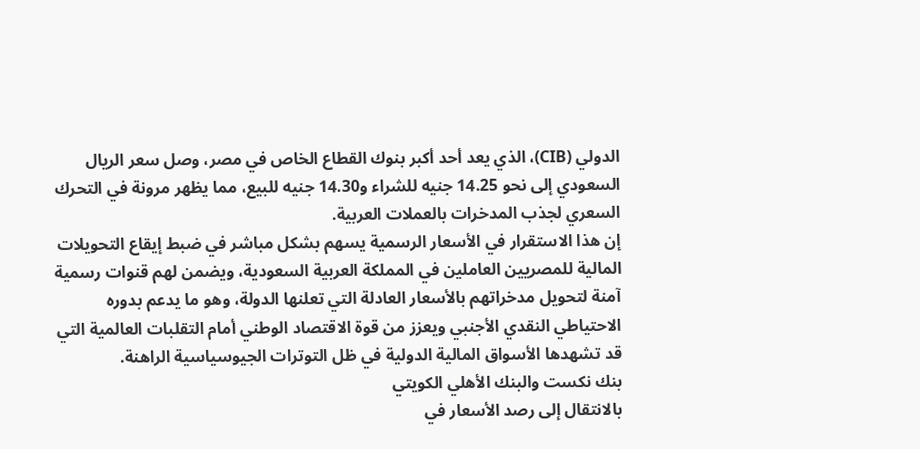الدولي (CIB)، الذي يعد أحد أكبر بنوك القطاع الخاص في مصر، وصل سعر الريال السعودي إلى نحو 14.25 جنيه للشراء و14.30 جنيه للبيع، مما يظهر مرونة في التحرك السعري لجذب المدخرات بالعملات العربية.
إن هذا الاستقرار في الأسعار الرسمية يسهم بشكل مباشر في ضبط إيقاع التحويلات المالية للمصريين العاملين في المملكة العربية السعودية، ويضمن لهم قنوات رسمية آمنة لتحويل مدخراتهم بالأسعار العادلة التي تعلنها الدولة، وهو ما يدعم بدوره الاحتياطي النقدي الأجنبي ويعزز من قوة الاقتصاد الوطني أمام التقلبات العالمية التي قد تشهدها الأسواق المالية الدولية في ظل التوترات الجيوسياسية الراهنة.
بنك نكست والبنك الأهلي الكويتي
بالانتقال إلى رصد الأسعار في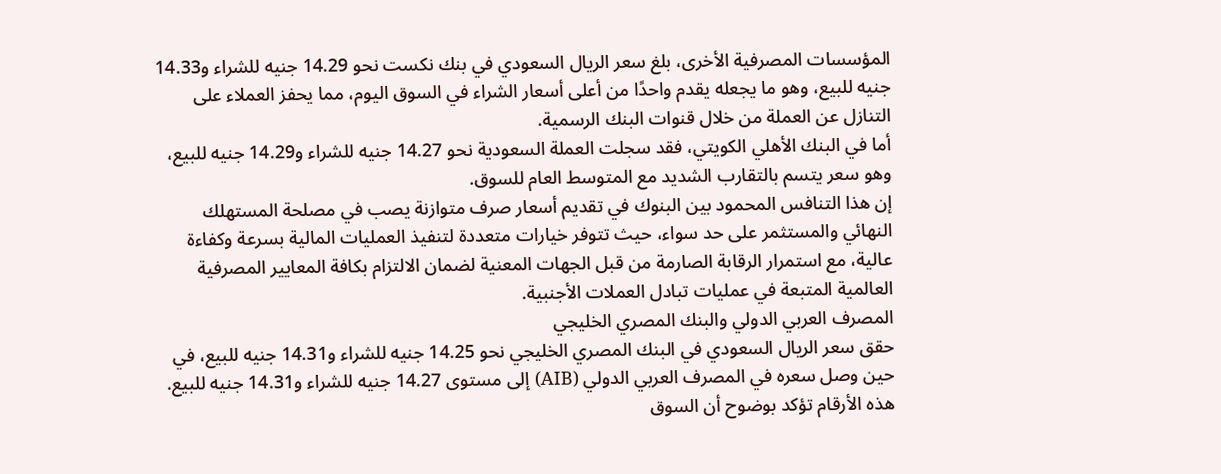المؤسسات المصرفية الأخرى، بلغ سعر الريال السعودي في بنك نكست نحو 14.29 جنيه للشراء و14.33 جنيه للبيع، وهو ما يجعله يقدم واحدًا من أعلى أسعار الشراء في السوق اليوم، مما يحفز العملاء على التنازل عن العملة من خلال قنوات البنك الرسمية.
أما في البنك الأهلي الكويتي، فقد سجلت العملة السعودية نحو 14.27 جنيه للشراء و14.29 جنيه للبيع، وهو سعر يتسم بالتقارب الشديد مع المتوسط العام للسوق.
إن هذا التنافس المحمود بين البنوك في تقديم أسعار صرف متوازنة يصب في مصلحة المستهلك النهائي والمستثمر على حد سواء، حيث تتوفر خيارات متعددة لتنفيذ العمليات المالية بسرعة وكفاءة عالية، مع استمرار الرقابة الصارمة من قبل الجهات المعنية لضمان الالتزام بكافة المعايير المصرفية العالمية المتبعة في عمليات تبادل العملات الأجنبية.
المصرف العربي الدولي والبنك المصري الخليجي
حقق سعر الريال السعودي في البنك المصري الخليجي نحو 14.25 جنيه للشراء و14.31 جنيه للبيع، في حين وصل سعره في المصرف العربي الدولي (AIB) إلى مستوى 14.27 جنيه للشراء و14.31 جنيه للبيع.
هذه الأرقام تؤكد بوضوح أن السوق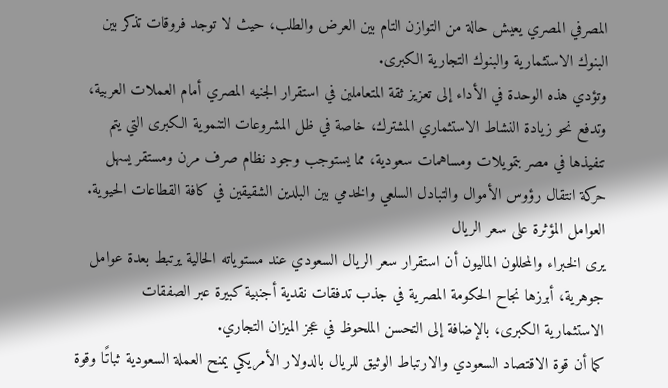المصرفي المصري يعيش حالة من التوازن التام بين العرض والطلب، حيث لا توجد فروقات تذكر بين البنوك الاستثمارية والبنوك التجارية الكبرى.
وتؤدي هذه الوحدة في الأداء إلى تعزيز ثقة المتعاملين في استقرار الجنيه المصري أمام العملات العربية، وتدفع نحو زيادة النشاط الاستثماري المشترك، خاصة في ظل المشروعات التنموية الكبرى التي يتم تنفيذها في مصر بتمويلات ومساهمات سعودية، مما يستوجب وجود نظام صرف مرن ومستقر يسهل حركة انتقال رؤوس الأموال والتبادل السلعي والخدمي بين البلدين الشقيقين في كافة القطاعات الحيوية.
العوامل المؤثرة على سعر الريال
يرى الخبراء والمحللون الماليون أن استقرار سعر الريال السعودي عند مستوياته الحالية يرتبط بعدة عوامل جوهرية، أبرزها نجاح الحكومة المصرية في جذب تدفقات نقدية أجنبية كبيرة عبر الصفقات الاستثمارية الكبرى، بالإضافة إلى التحسن الملحوظ في عجز الميزان التجاري.
كما أن قوة الاقتصاد السعودي والارتباط الوثيق للريال بالدولار الأمريكي يمنح العملة السعودية ثباتًا وقوة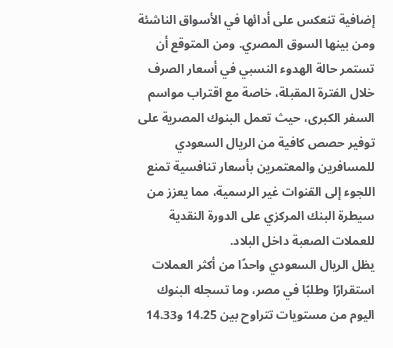إضافية تنعكس على أدائها في الأسواق الناشئة ومن بينها السوق المصري. ومن المتوقع أن تستمر حالة الهدوء النسبي في أسعار الصرف خلال الفترة المقبلة، خاصة مع اقتراب مواسم السفر الكبرى، حيث تعمل البنوك المصرية على توفير حصص كافية من الريال السعودي للمسافرين والمعتمرين بأسعار تنافسية تمنع اللجوء إلى القنوات غير الرسمية، مما يعزز من سيطرة البنك المركزي على الدورة النقدية للعملات الصعبة داخل البلاد.
يظل الريال السعودي واحدًا من أكثر العملات استقرارًا وطلبًا في مصر، وما تسجله البنوك اليوم من مستويات تتراوح بين 14.25 و14.33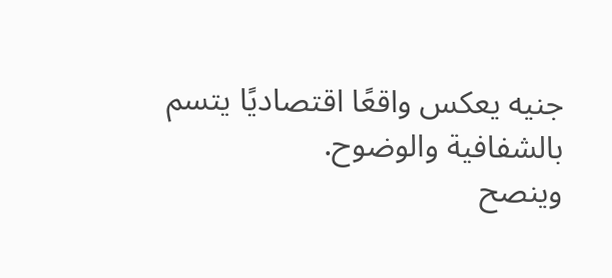جنيه يعكس واقعًا اقتصاديًا يتسم بالشفافية والوضوح.
وينصح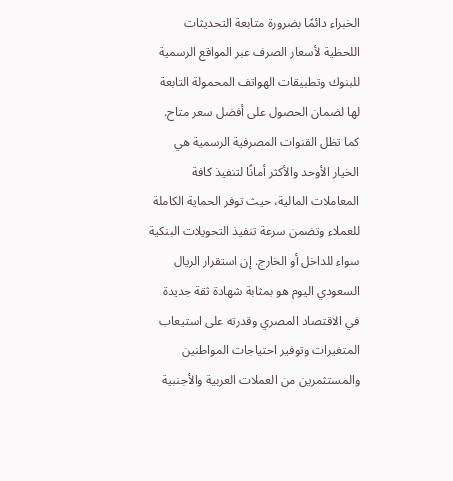الخبراء دائمًا بضرورة متابعة التحديثات اللحظية لأسعار الصرف عبر المواقع الرسمية للبنوك وتطبيقات الهواتف المحمولة التابعة لها لضمان الحصول على أفضل سعر متاح. كما تظل القنوات المصرفية الرسمية هي الخيار الأوحد والأكثر أمانًا لتنفيذ كافة المعاملات المالية، حيث توفر الحماية الكاملة للعملاء وتضمن سرعة تنفيذ التحويلات البنكية سواء للداخل أو الخارج. إن استقرار الريال السعودي اليوم هو بمثابة شهادة ثقة جديدة في الاقتصاد المصري وقدرته على استيعاب المتغيرات وتوفير احتياجات المواطنين والمستثمرين من العملات العربية والأجنبية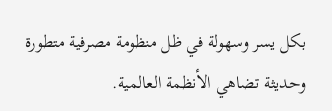بكل يسر وسهولة في ظل منظومة مصرفية متطورة وحديثة تضاهي الأنظمة العالمية.